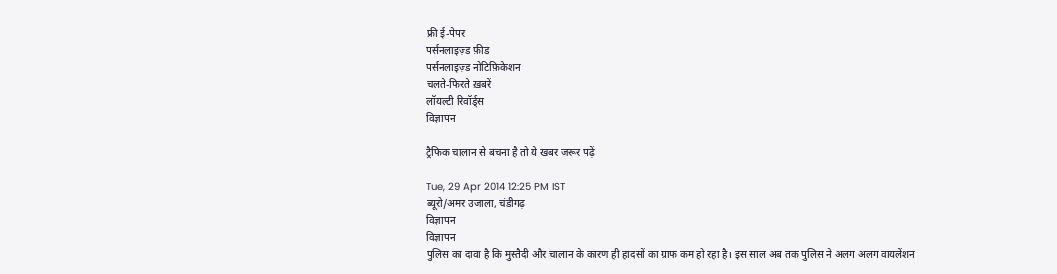फ्री ई-पेपर
पर्सनलाइज़्ड फ़ीड
पर्सनलाइज़्ड नोटिफ़िकेशन
चलते-फिरते ख़बरें
लॉयल्टी रिवॉर्ड्स
विज्ञापन

ट्रैफिक चालान से बचना है तो ये खबर जरूर पढ़ें

Tue, 29 Apr 2014 12:25 PM IST
ब्यूरो/अमर उजाला, चंडीगढ़
विज्ञापन
विज्ञापन
पुलिस का दावा है कि मुस्तैदी और चालान के कारण ही हादसों का ग्राफ कम हो रहा है। इस साल अब तक पुलिस ने अलग अलग वायलेंशन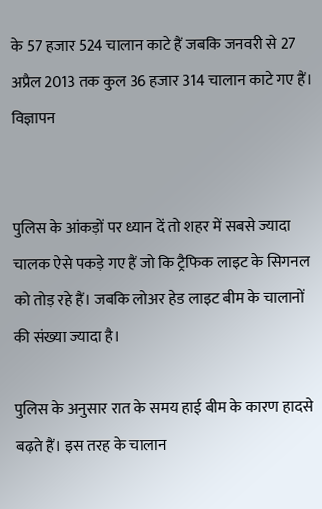के 57 हजार 524 चालान काटे हैं जबकि जनवरी से 27 अप्रैल 2013 तक कुल 36 हजार 314 चालान काटे गए हैं।
विज्ञापन


पुलिस के आंकड़ों पर ध्यान दें तो शहर में सबसे ज्यादा चालक ऐसे पकड़े गए हैं जो कि ट्रैफिक लाइट के सिगनल को तोड़ रहे हैं। जबकि लोअर हेड लाइट बीम के चालानों की संख्या ज्यादा है।

पुलिस के अनुसार रात के समय हाई बीम के कारण हादसे बढ़ते हैं। इस तरह के चालान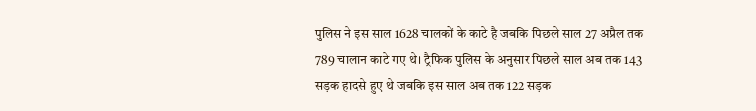पुलिस ने इस साल 1628 चालकों के काटे है जबकि पिछले साल 27 अप्रैल तक 789 चालान काटे गए थे। ट्रैफिक पुलिस के अनुसार पिछले साल अब तक 143 सड़क हादसे हुए थे जबकि इस साल अब तक 122 सड़क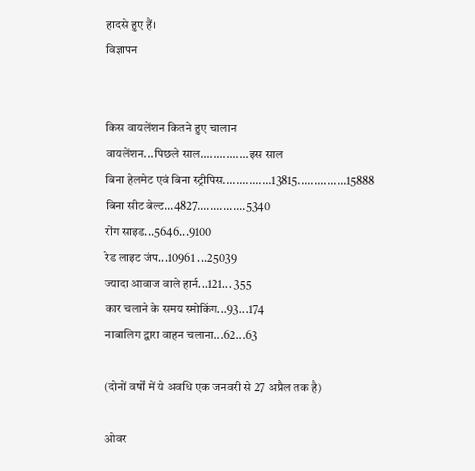हादसे हुए हैं।
विज्ञापन


किस वायलेंशन कितने हुए चालान
वायलेंशन...पिछले साल...............इस साल
बिना हेलमेट एवं बिना स्ट्रीपिस...............13815...............15888
बिना सीट बेल्ट...4827...............5340
रोंग साइड...5646...9100
रेड लाइट जंप...10961 ...25039
ज्यादा आवाज वाले हार्न...121... 355
कार चलाने के समय स्मोकिंग...93...174
नाबालिग द्वारा वाहन चलाना...62...63

(दोनों वर्षों में ये अवधि एक जनवरी से 27 अप्रैल तक है)

ओवर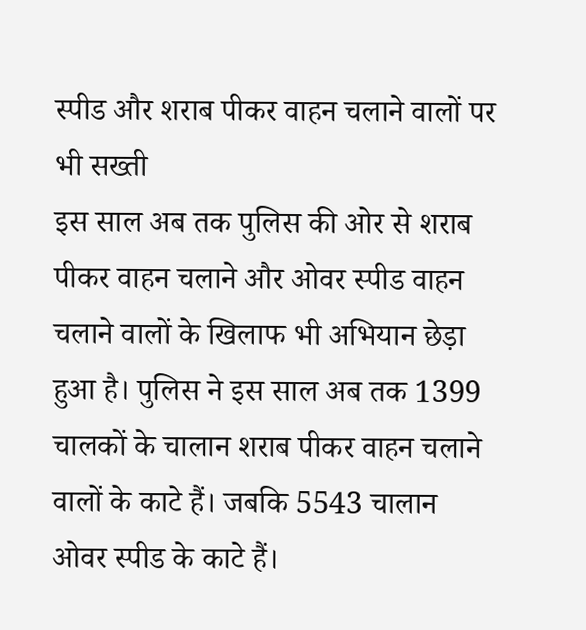स्पीड और शराब पीकर वाहन चलाने वालों पर भी सख्ती
इस साल अब तक पुलिस की ओर से शराब पीकर वाहन चलाने और ओवर स्पीड वाहन चलाने वालों के खिलाफ भी अभियान छेड़ा हुआ है। पुलिस ने इस साल अब तक 1399 चालकों के चालान शराब पीकर वाहन चलाने वालों के काटे हैं। जबकि 5543 चालान ओवर स्पीड के काटे हैं।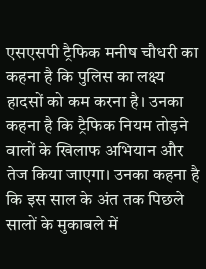एसएसपी ट्रैफिक मनीष चौधरी का कहना है कि पुलिस का लक्ष्य हादसों को कम करना है। उनका कहना है कि ट्रैफिक नियम तोड़ने वालों के खिलाफ अभियान और तेज किया जाएगा। उनका कहना है कि इस साल के अंत तक पिछले सालों के मुकाबले में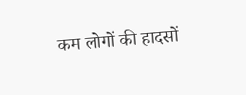कम लोगों की हादसों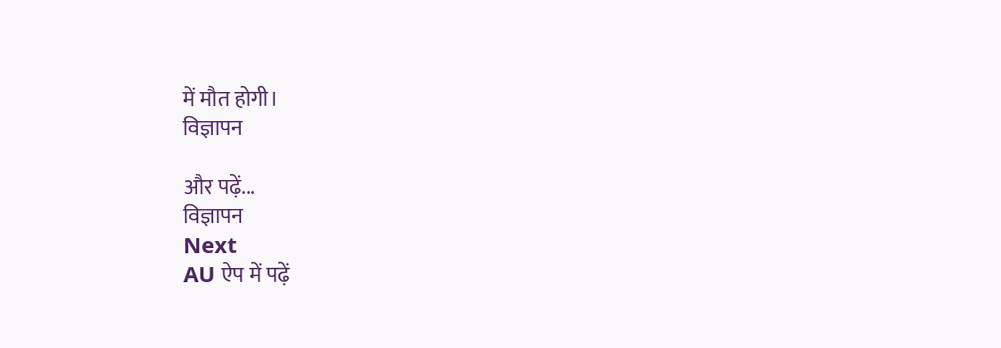में मौत होगी।
विज्ञापन

और पढ़ें...
विज्ञापन
Next
AU ऐप में पढ़ें